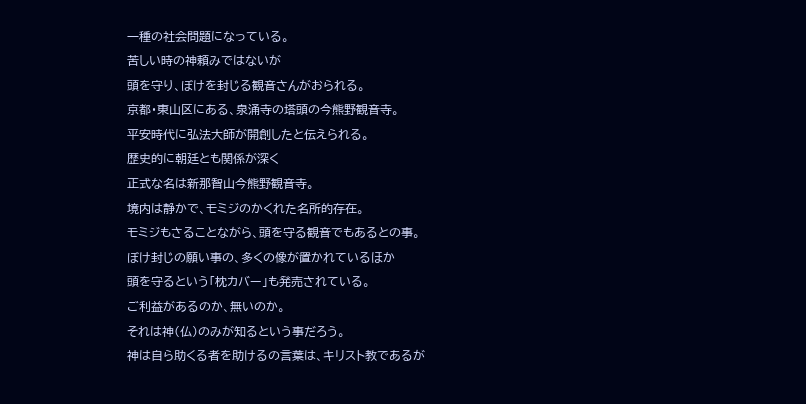一種の社会問題になっている。
苦しい時の神頼みではないが
頭を守り、ぼけを封じる観音さんがおられる。
京都・東山区にある、泉涌寺の塔頭の今熊野観音寺。
平安時代に弘法大師が開創したと伝えられる。
歴史的に朝廷とも関係が深く
正式な名は新那智山今熊野観音寺。
境内は静かで、モミジのかくれた名所的存在。
モミジもさることながら、頭を守る観音でもあるとの事。
ぼけ封じの願い事の、多くの像が置かれているほか
頭を守るという「枕カバー」も発売されている。
ご利益があるのか、無いのか。
それは神(仏)のみが知るという事だろう。
神は自ら助くる者を助けるの言葉は、キリスト教であるが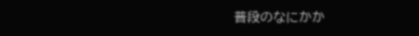普段のなにかか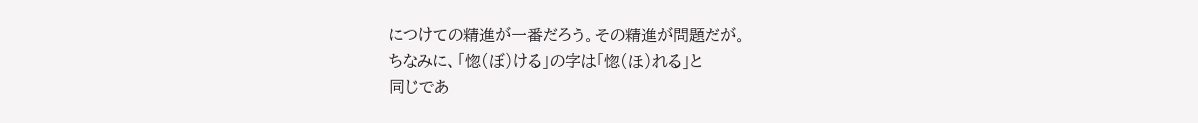につけての精進が一番だろう。その精進が問題だが。
ちなみに、「惚(ぼ)ける」の字は「惚(ほ)れる」と
同じであ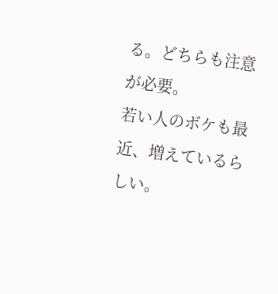る。どちらも注意が必要。
若い人のボケも最近、増えているらしい。